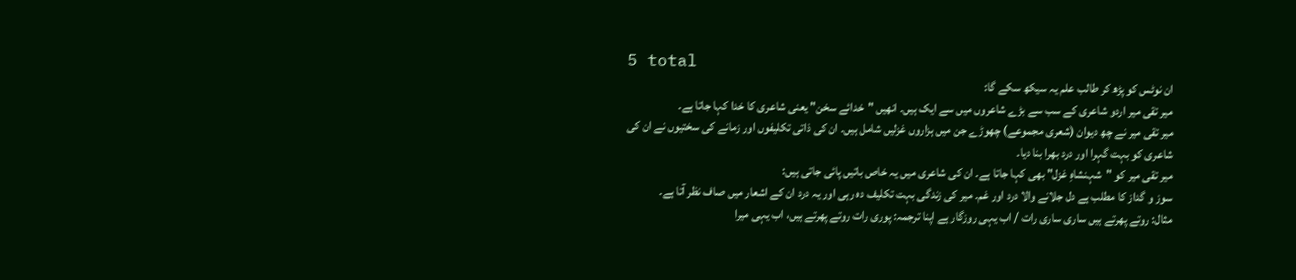5 total
ان نوٹس کو پڑھ کر طالب علم یہ سیکھ سکے گا:
میر تقی میر اردو شاعری کے سب سے بڑے شاعروں میں سے ایک ہیں۔ انھیں "خدائے سخن" یعنی شاعری کا خدا کہا جاتا ہے۔
میر تقی میر نے چھ دیوان (شعری مجموعے) چھوڑے جن میں ہزاروں غزلیں شامل ہیں۔ ان کی ذاتی تکلیفوں اور زمانے کی سختیوں نے ان کی شاعری کو بہت گہرا اور درد بھرا بنا دیا۔
میر تقی میر کو "شہنشاہِ غزل" بھی کہا جاتا ہے۔ ان کی شاعری میں یہ خاص باتیں پائی جاتی ہیں:
سوز و گداز کا مطلب ہے دل جلانے والا درد اور غم۔ میر کی زندگی بہت تکلیف دہ رہی اور یہ درد ان کے اشعار میں صاف نظر آتا ہے۔
مثال: روتے پھرتے ہیں ساری ساری رات / اب یہی روزگار ہے اپنا ترجمہ: پوری رات روتے پھرتے ہیں، اب یہی میرا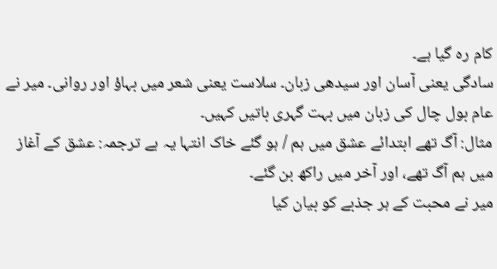کام رہ گیا ہے۔
سادگی یعنی آسان اور سیدھی زبان۔ سلاست یعنی شعر میں بہاؤ اور روانی۔ میر نے عام بول چال کی زبان میں بہت گہری باتیں کہیں۔
مثال: آگ تھے ابتدائے عشق میں ہم / ہو گئے خاک انتہا یہ ہے ترجمہ: عشق کے آغاز میں ہم آگ تھے، اور آخر میں راکھ بن گئے۔
میر نے محبت کے ہر جذبے کو بیان کیا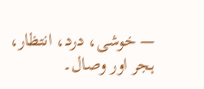— خوشی، درد، انتظار، ہجر اور وصال۔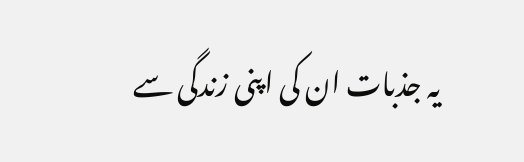یہ جذبات ان کی اپنی زندگی سے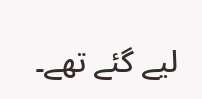لیے گئے تھے۔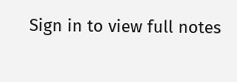Sign in to view full notes